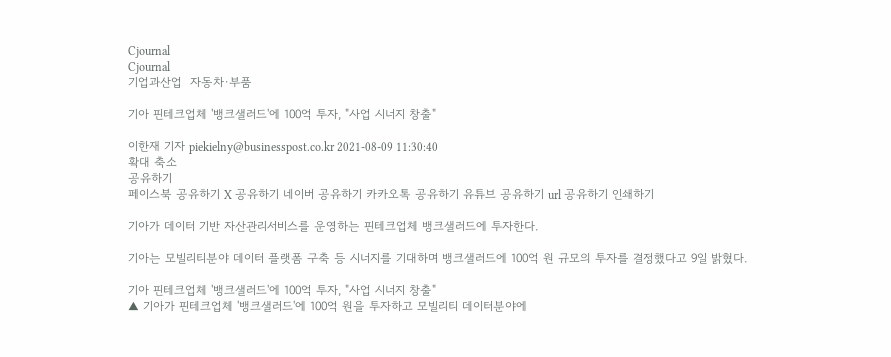Cjournal
Cjournal
기업과산업  자동차·부품

기아 핀테크업체 '뱅크샐러드'에 100억 투자, "사업 시너지 창출"

이한재 기자 piekielny@businesspost.co.kr 2021-08-09 11:30:40
확대 축소
공유하기
페이스북 공유하기 X 공유하기 네이버 공유하기 카카오톡 공유하기 유튜브 공유하기 url 공유하기 인쇄하기

기아가 데이터 기반 자산관리서비스를 운영하는 핀테크업체 뱅크샐러드에 투자한다.

기아는 모빌리티분야 데이터 플랫폼 구축 등 시너지를 기대하며 뱅크샐러드에 100억 원 규모의 투자를 결정했다고 9일 밝혔다.

기아 핀테크업체 '뱅크샐러드'에 100억 투자, "사업 시너지 창출"
▲ 기아가 핀테크업체 '뱅크샐러드'에 100억 원을 투자하고 모빌리티 데이터분야에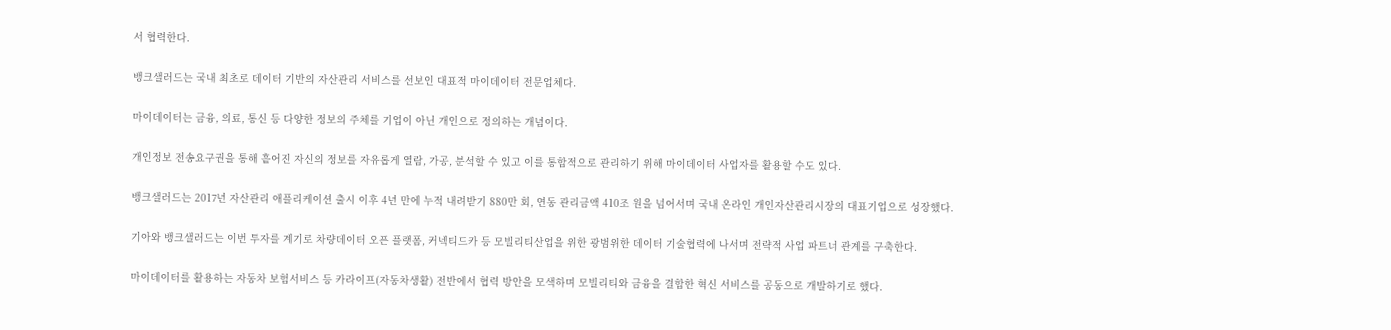서 협력한다.

뱅크샐러드는 국내 최초로 데이터 기반의 자산관리 서비스를 선보인 대표적 마이데이터 전문업체다.

마이데이터는 금융, 의료, 통신 등 다양한 정보의 주체를 기업이 아닌 개인으로 정의하는 개념이다.

개인정보 전송요구권을 통해 흩어진 자신의 정보를 자유롭게 열람, 가공, 분석할 수 있고 이를 통합적으로 관리하기 위해 마이데이터 사업자를 활용할 수도 있다.

뱅크샐러드는 2017년 자산관리 애플리케이션 출시 이후 4년 만에 누적 내려받기 880만 회, 연동 관리금액 410조 원을 넘어서며 국내 온라인 개인자산관리시장의 대표기업으로 성장했다.

기아와 뱅크샐러드는 이번 투자를 계기로 차량데이터 오픈 플랫폼, 커넥티드카 등 모빌리티산업을 위한 광범위한 데이터 기술협력에 나서며 전략적 사업 파트너 관계를 구축한다.

마이데이터를 활용하는 자동차 보험서비스 등 카라이프(자동차생활) 전반에서 협력 방안을 모색하며 모빌리티와 금융을 결합한 혁신 서비스를 공동으로 개발하기로 했다.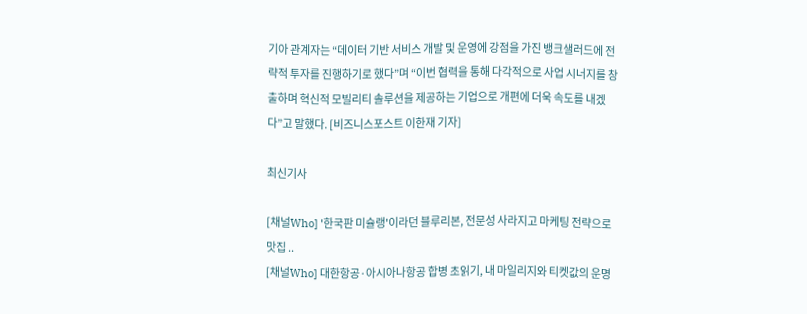기아 관계자는 “데이터 기반 서비스 개발 및 운영에 강점을 가진 뱅크샐러드에 전략적 투자를 진행하기로 했다”며 “이번 협력을 통해 다각적으로 사업 시너지를 창출하며 혁신적 모빌리티 솔루션을 제공하는 기업으로 개편에 더욱 속도를 내겠다”고 말했다. [비즈니스포스트 이한재 기자]

최신기사

[채널Who] '한국판 미슐랭'이라던 블루리본, 전문성 사라지고 마케팅 전략으로 맛집 ..
[채널Who] 대한항공·아시아나항공 합병 초읽기, 내 마일리지와 티켓값의 운명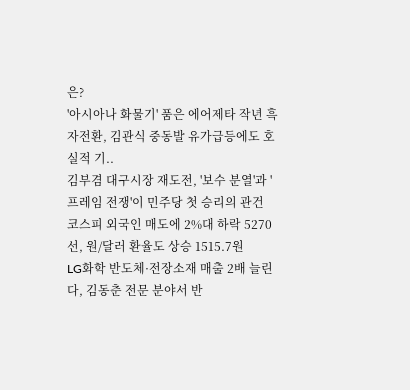은?
'아시아나 화물기' 품은 에어제타 작년 흑자전환, 김관식 중동발 유가급등에도 호실적 기..
김부겸 대구시장 재도전, '보수 분열'과 '프레임 전쟁'이 민주당 첫 승리의 관건
코스피 외국인 매도에 2%대 하락 5270선, 원/달러 환율도 상승 1515.7원
LG화학 반도체·전장소재 매출 2배 늘린다, 김동춘 전문 분야서 반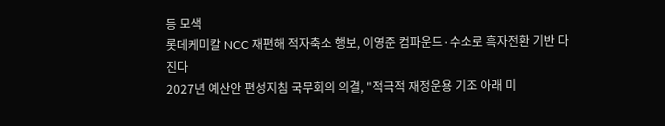등 모색
롯데케미칼 NCC 재편해 적자축소 행보, 이영준 컴파운드·수소로 흑자전환 기반 다진다
2027년 예산안 편성지침 국무회의 의결, "적극적 재정운용 기조 아래 미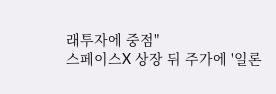래투자에 중점"
스페이스X 상장 뒤 주가에 '일론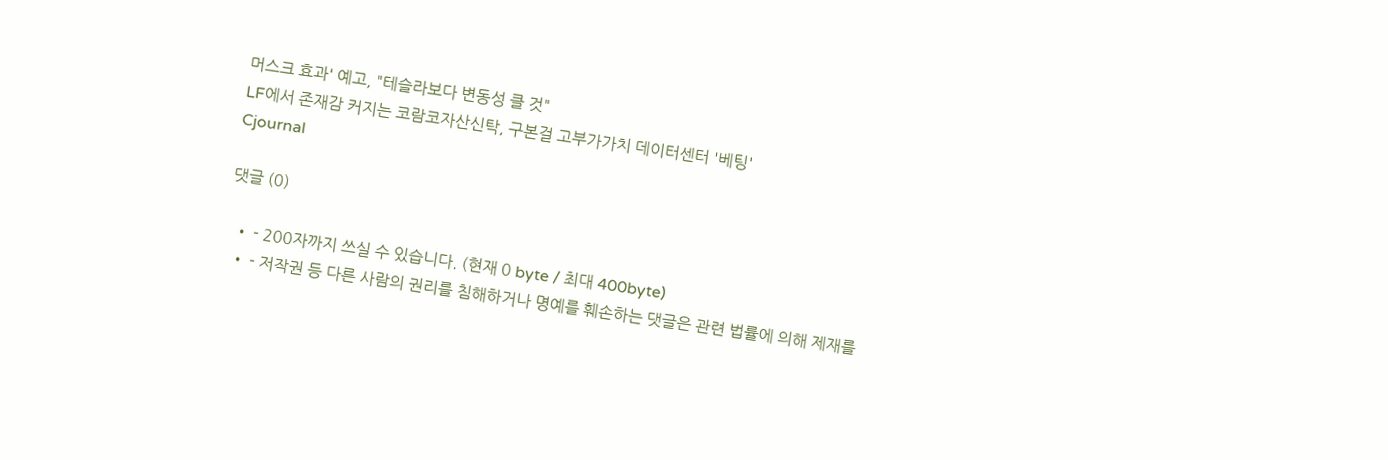머스크 효과' 예고, "테슬라보다 변동성 클 것"
LF에서 존재감 커지는 코람코자산신탁, 구본걸 고부가가치 데이터센터 '베팅'
Cjournal

댓글 (0)

  • - 200자까지 쓰실 수 있습니다. (현재 0 byte / 최대 400byte)
  • - 저작권 등 다른 사람의 권리를 침해하거나 명예를 훼손하는 댓글은 관련 법률에 의해 제재를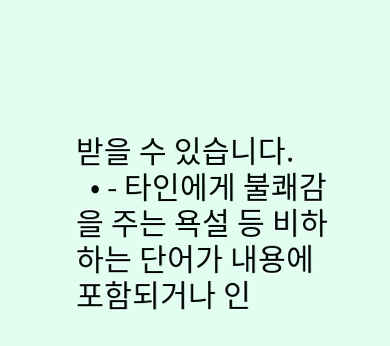받을 수 있습니다.
  • - 타인에게 불쾌감을 주는 욕설 등 비하하는 단어가 내용에 포함되거나 인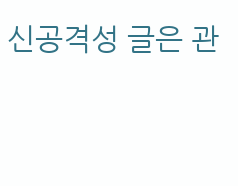신공격성 글은 관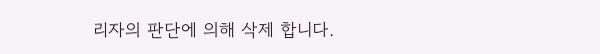리자의 판단에 의해 삭제 합니다.